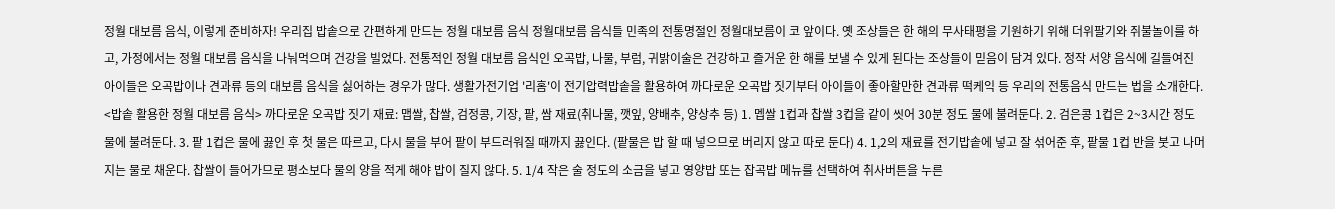정월 대보름 음식, 이렇게 준비하자! 우리집 밥솥으로 간편하게 만드는 정월 대보름 음식 정월대보름 음식들 민족의 전통명절인 정월대보름이 코 앞이다. 옛 조상들은 한 해의 무사태평을 기원하기 위해 더위팔기와 쥐불놀이를 하고, 가정에서는 정월 대보름 음식을 나눠먹으며 건강을 빌었다. 전통적인 정월 대보름 음식인 오곡밥, 나물, 부럼, 귀밝이술은 건강하고 즐거운 한 해를 보낼 수 있게 된다는 조상들이 믿음이 담겨 있다. 정작 서양 음식에 길들여진 아이들은 오곡밥이나 견과류 등의 대보름 음식을 싫어하는 경우가 많다. 생활가전기업 '리홈'이 전기압력밥솥을 활용하여 까다로운 오곡밥 짓기부터 아이들이 좋아할만한 견과류 떡케익 등 우리의 전통음식 만드는 법을 소개한다. <밥솥 활용한 정월 대보름 음식> 까다로운 오곡밥 짓기 재료: 맵쌀, 찹쌀, 검정콩, 기장, 팥, 쌈 재료(취나물, 깻잎, 양배추, 양상추 등) 1. 멥쌀 1컵과 찹쌀 3컵을 같이 씻어 30분 정도 물에 불려둔다. 2. 검은콩 1컵은 2~3시간 정도 물에 불려둔다. 3. 팥 1컵은 물에 끓인 후 첫 물은 따르고, 다시 물을 부어 팥이 부드러워질 때까지 끓인다. (팥물은 밥 할 때 넣으므로 버리지 않고 따로 둔다) 4. 1,2의 재료를 전기밥솥에 넣고 잘 섞어준 후, 팥물 1컵 반을 붓고 나머지는 물로 채운다. 찹쌀이 들어가므로 평소보다 물의 양을 적게 해야 밥이 질지 않다. 5. 1/4 작은 술 정도의 소금을 넣고 영양밥 또는 잡곡밥 메뉴를 선택하여 취사버튼을 누른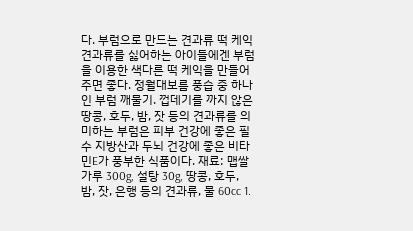다. 부럼으로 만드는 견과류 떡 케익 견과류를 싫어하는 아이들에겐 부럼을 이용한 색다른 떡 케익을 만들어주면 좋다. 정월대보름 풍습 중 하나인 부럼 깨물기. 껍데기를 까지 않은 땅콩, 호두, 밤, 잣 등의 견과류를 의미하는 부럼은 피부 건강에 좋은 필수 지방산과 두뇌 건강에 좋은 비타민E가 풍부한 식품이다. 재료: 맵쌀가루 300g, 설탕 30g, 땅콩, 호두, 밤, 잣, 은행 등의 견과류, 물 60cc 1.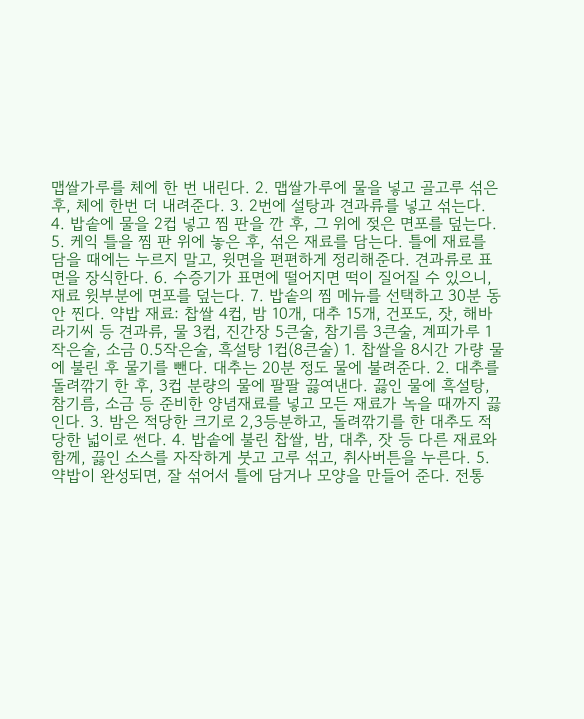맵쌀가루를 체에 한 번 내린다. 2. 맵쌀가루에 물을 넣고 골고루 섞은 후, 체에 한번 더 내려준다. 3. 2번에 설탕과 견과류를 넣고 섞는다. 4. 밥솥에 물을 2컵 넣고 찜 판을 깐 후, 그 위에 젖은 면포를 덮는다. 5. 케익 틀을 찜 판 위에 놓은 후, 섞은 재료를 담는다. 틀에 재료를 담을 때에는 누르지 말고, 윗면을 편편하게 정리해준다. 견과류로 표면을 장식한다. 6. 수증기가 표면에 떨어지면 떡이 질어질 수 있으니,재료 윗부분에 면포를 덮는다. 7. 밥솥의 찜 메뉴를 선택하고 30분 동안 찐다. 약밥 재료: 찹쌀 4컵, 밤 10개, 대추 15개, 건포도, 잣, 해바라기씨 등 견과류, 물 3컵, 진간장 5큰술, 참기름 3큰술, 계피가루 1작은술, 소금 0.5작은술, 흑설탕 1컵(8큰술) 1. 찹쌀을 8시간 가량 물에 불린 후 물기를 뺀다. 대추는 20분 정도 물에 불려준다. 2. 대추를 돌려깎기 한 후, 3컵 분량의 물에 팔팔 끓여낸다. 끓인 물에 흑설탕, 참기름, 소금 등 준비한 양념재료를 넣고 모든 재료가 녹을 때까지 끓인다. 3. 밤은 적당한 크기로 2,3등분하고, 돌려깎기를 한 대추도 적당한 넓이로 썬다. 4. 밥솥에 불린 찹쌀, 밤, 대추, 잣 등 다른 재료와 함께, 끓인 소스를 자작하게 붓고 고루 섞고, 취사버튼을 누른다. 5. 약밥이 완성되면, 잘 섞어서 틀에 담거나 모양을 만들어 준다. 전통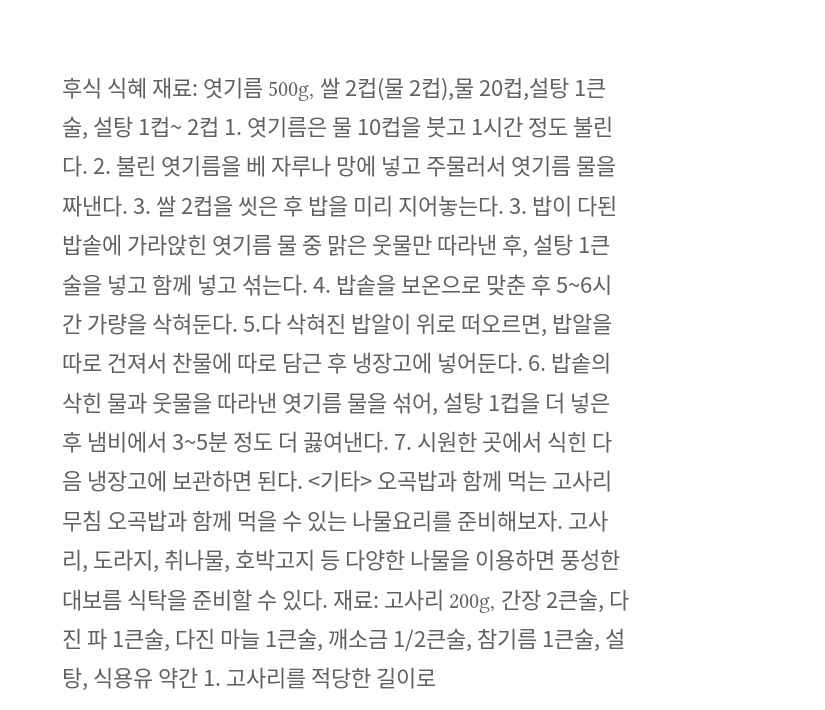후식 식혜 재료: 엿기름 500g, 쌀 2컵(물 2컵),물 20컵,설탕 1큰술, 설탕 1컵~ 2컵 1. 엿기름은 물 10컵을 붓고 1시간 정도 불린다. 2. 불린 엿기름을 베 자루나 망에 넣고 주물러서 엿기름 물을 짜낸다. 3. 쌀 2컵을 씻은 후 밥을 미리 지어놓는다. 3. 밥이 다된 밥솥에 가라앉힌 엿기름 물 중 맑은 웃물만 따라낸 후, 설탕 1큰술을 넣고 함께 넣고 섞는다. 4. 밥솥을 보온으로 맞춘 후 5~6시간 가량을 삭혀둔다. 5.다 삭혀진 밥알이 위로 떠오르면, 밥알을 따로 건져서 찬물에 따로 담근 후 냉장고에 넣어둔다. 6. 밥솥의 삭힌 물과 웃물을 따라낸 엿기름 물을 섞어, 설탕 1컵을 더 넣은 후 냄비에서 3~5분 정도 더 끓여낸다. 7. 시원한 곳에서 식힌 다음 냉장고에 보관하면 된다. <기타> 오곡밥과 함께 먹는 고사리무침 오곡밥과 함께 먹을 수 있는 나물요리를 준비해보자. 고사리, 도라지, 취나물, 호박고지 등 다양한 나물을 이용하면 풍성한 대보름 식탁을 준비할 수 있다. 재료: 고사리 200g, 간장 2큰술, 다진 파 1큰술, 다진 마늘 1큰술, 깨소금 1/2큰술, 참기름 1큰술, 설탕, 식용유 약간 1. 고사리를 적당한 길이로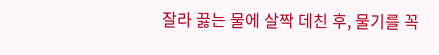잘라 끓는 물에 살짝 데친 후, 물기를 꼭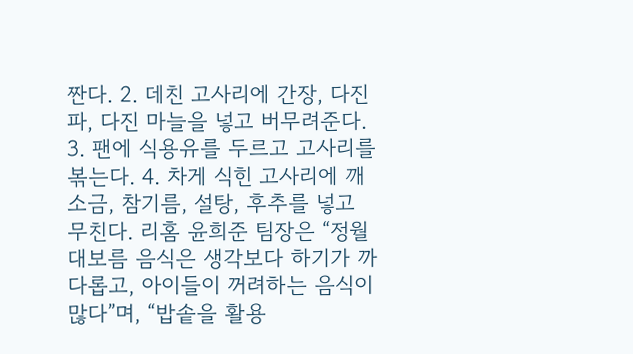짠다. 2. 데친 고사리에 간장, 다진 파, 다진 마늘을 넣고 버무려준다. 3. 팬에 식용유를 두르고 고사리를 볶는다. 4. 차게 식힌 고사리에 깨소금, 참기름, 설탕, 후추를 넣고 무친다. 리홈 윤희준 팀장은 “정월 대보름 음식은 생각보다 하기가 까다롭고, 아이들이 꺼려하는 음식이 많다”며, “밥솥을 활용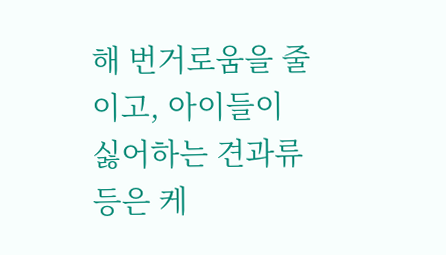해 번거로움을 줄이고, 아이들이 싫어하는 견과류 등은 케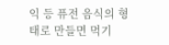익 등 퓨전 음식의 형태로 만들면 먹기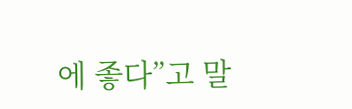에 좋다”고 말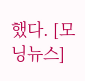했다. [모닝뉴스]